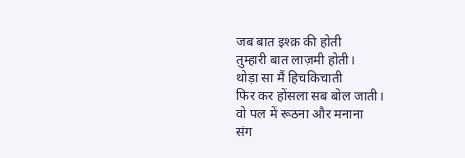जब बात इश्क़ की होती
तुम्हारी बात लाज़मी होती।
थोड़ा सा मैं हिचकिचाती
फिर कर होंसला सब बोल जाती।
वो पल में रूठना और मनाना
संग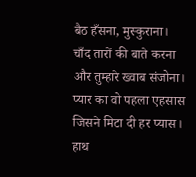बैठ हँसना, मुस्कुराना।
चाँद तारों की बाते करना
और तुम्हारे ख्वाब संजोना।
प्यार का वो पहला एहसास
जिसने मिटा दी हर प्यास।
हाथ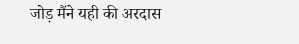जोड़ मैंने यही की अरदास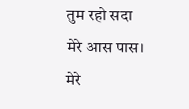तुम रहो सदा मेरे आस पास।
मेरे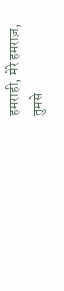हमराही, मेरे हमराज़,
तुमसे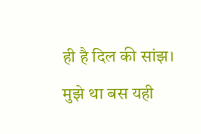ही है दिल की सांझ।
मुझे था बस यही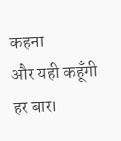कहना
और यही कहूँगी हर बार।